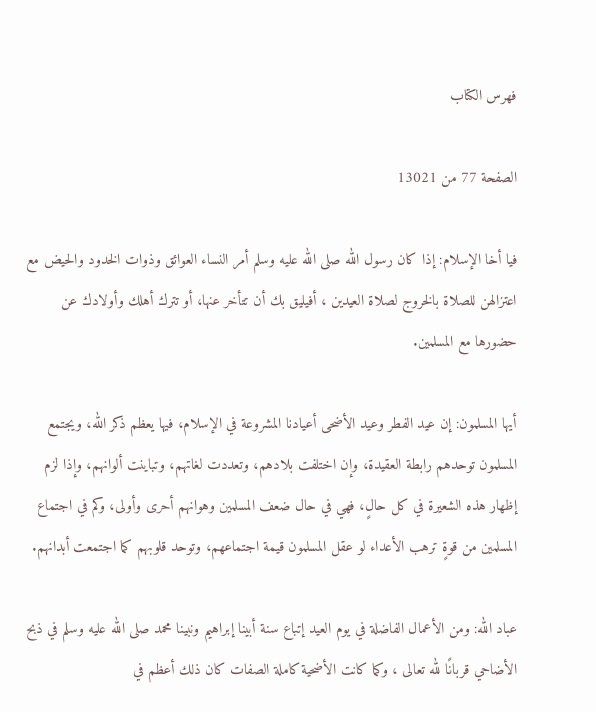فهرس الكتاب

الصفحة 77 من 13021

فيا أخا الإسلام: إذا كان رسول الله صلى الله عليه وسلم أمر النساء العوائق وذوات الخدود والحيض مع اعتزالهن للصلاة بالخروج لصلاة العيدين ، أفيليق بك أن تتأخر عنها، أو تترك أهلك وأولادك عن حضورها مع المسلمين.

أيها المسلمون: إن عيد الفطر وعيد الأضحى أعيادنا المشروعة في الإسلام، فيها يعظم ذكر الله، ويجتمع المسلمون توحدهم رابطة العقيدة، وإن اختلفت بلادهم، وتعددت لغاتهم، وتباينت ألوانهم، وإذا لزم إظهار هذه الشعيرة في كل حالٍ، فهي في حال ضعف المسلمين وهوانهم أحرى وأولى، وكم في اجتماع المسلمين من قوةٍ ترهب الأعداء لو عقل المسلمون قيمة اجتماعهم، وتوحد قلوبهم كما اجتمعت أبدانهم.

عباد الله: ومن الأعمال الفاضلة في يوم العيد إتباع سنة أبينا إبراهيم ونبينا محمد صلى الله عليه وسلم في ذبح الأضاحي قربانًا لله تعالى ، وكما كانت الأضحية كاملة الصفات كان ذلك أعظم في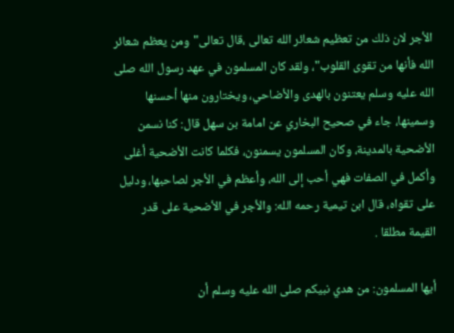الأجر لان ذلك من تعظيم شعائر الله تعالى ،قال تعالى"ومن يعظم شعائر الله فأنها من تقوى القلوب"، ولقد كان المسلمون في عهد رسول الله صلى الله عليه وسلم يعتنون بالهدى والأضاحي، ويختارون منها أحسنها وسمينها، جاء في صحيح البخاري عن امامة بن سهل قال: كنا نسمن الأضحية بالمدينة، وكان المسلمون يسمنون، فكلما كانت الأضحية أغلى وأكمل في الصفات فهي أحب إلى الله، وأعظم في الأجر لصاحبها، ودليل على تقواه، قال ابن تيمية رحمه الله: والأجر في الأضحية على قدر القيمة مطلقا .

أيها المسلمون: من هدي نبيكم صلى الله عليه وسلم أن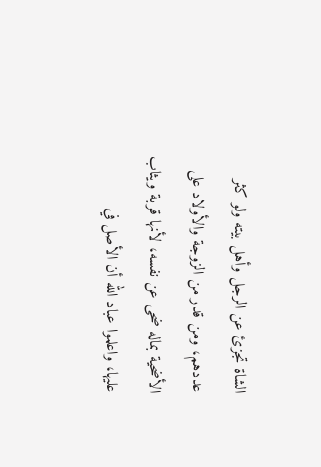الشاة تجزئ عن الرجل وأهل بيته ولو كثر عددهم، ومن قدر من الزوجة والأولاد على الأضحية بماله ضحى عن نفسه، لأنها قربة ويثاب عليها، واعلموا عباد الله أن الأصل في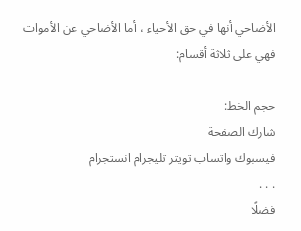الأضاحي أنها في حق الأحياء ، أما الأضاحي عن الأموات فهي على ثلاثة أقسام:

حجم الخط:
شارك الصفحة
فيسبوك واتساب تويتر تليجرام انستجرام
. . .
فضلًا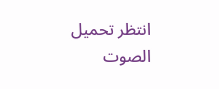انتظر تحميل الصوت